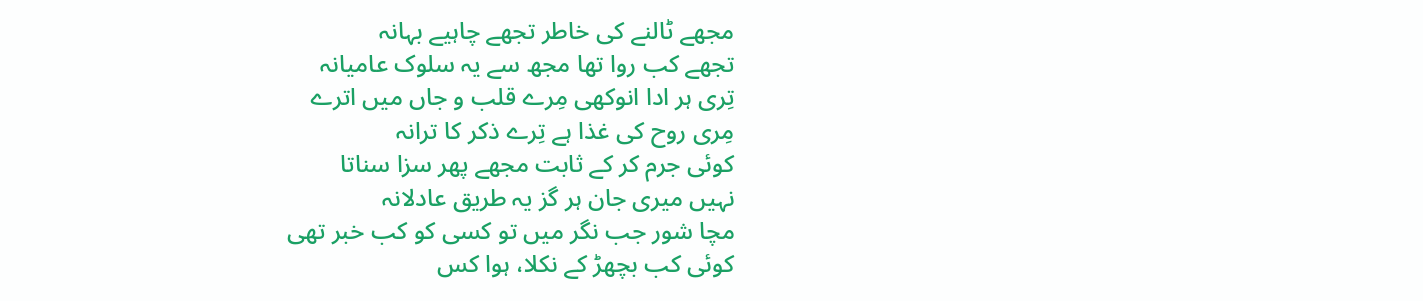مجھے ٹالنے کی خاطر تجھے چاہیے بہانہ
تجھے کب روا تھا مجھ سے یہ سلوک عامیانہ
تِری ہر ادا انوکھی مِرے قلب و جاں میں اترے
مِری روح کی غذا ہے تِرے ذکر کا ترانہ
کوئی جرم کر کے ثابت مجھے پھر سزا سناتا
نہیں میری جان ہر گز یہ طریق عادلانہ
مچا شور جب نگر میں تو کسی کو کب خبر تھی
کوئی کب بچھڑ کے نکلا، ہوا کس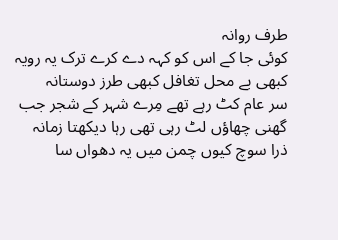طرف روانہ
کوئی جا کے اس کو کہہ دے کرے ترک یہ رویہ
کبھی بے محل تغافل کبھی طرز دوستانہ
سر عام کٹ رہے تھے مِرے شہر کے شجر جب
گھنی چھاؤں لٹ رہی تھی رہا دیکھتا زمانہ
ذرا سوچ کیوں چمن میں یہ دھواں سا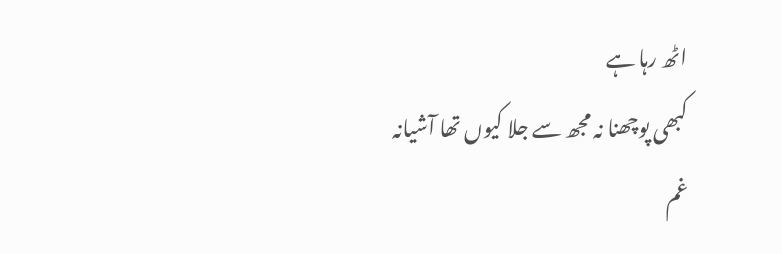اٹھ رہا ہے
کبھی پوچھنا نہ مجھ سے جلا کیوں تھا آشیانہ
غم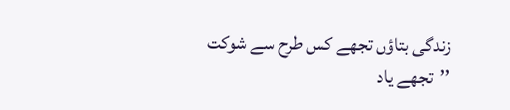زندگی بتاؤں تجھے کس طرح سے شوکت
’’تجھے یاد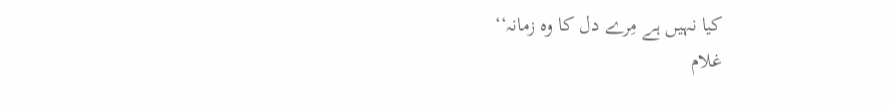کیا نہیں ہے مِرے دل کا وہ زمانہ‘‘
غلام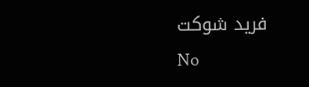فرید شوکت
No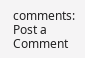comments:
Post a Comment